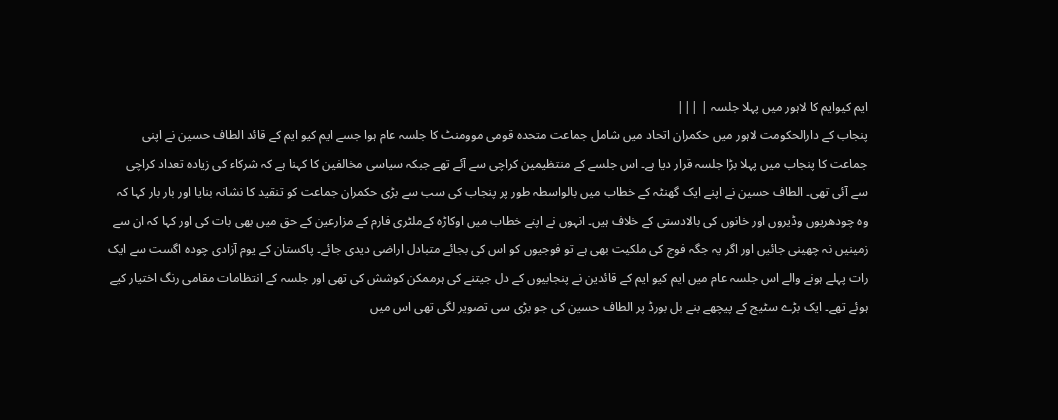ایم کیوایم کا لاہور میں پہلا جلسہ | |||
پنجاب کے دارالحکومت لاہور میں حکمران اتحاد میں شامل جماعت متحدہ قومی موومنٹ کا جلسہ عام ہوا جسے ایم کیو ایم کے قائد الطاف حسین نے اپنی جماعت کا پنجاب میں پہلا بڑا جلسہ قرار دیا ہے۔ اس جلسے کے منتظیمین کراچی سے آئے تھے جبکہ سیاسی مخالفین کا کہنا ہے کہ شرکاء کی زیادہ تعداد کراچی سے آئی تھی۔ الطاف حسین نے اپنے ایک گھنٹہ کے خطاب میں بالواسطہ طور پر پنجاب کی سب سے بڑی حکمران جماعت کو تنقید کا نشانہ بنایا اور بار بار کہا کہ وہ چودھریوں وڈیروں اور خانوں کی بالادستی کے خلاف ہیں۔ انہوں نے اپنے خطاب میں اوکاڑہ کےملٹری فارم کے مزارعین کے حق میں بھی بات کی اور کہا کہ ان سے زمینیں نہ چھینی جائیں اور اگر یہ جگہ فوج کی ملکیت بھی ہے تو فوجیوں کو اس کی بجائے متبادل اراضی دیدی جائے۔ پاکستان کے یوم آزادی چودہ اگست سے ایک رات پہلے ہونے والے اس جلسہ عام میں ایم کیو ایم کے قائدین نے پنجابیوں کے دل جیتنے کی ہرممکن کوشش کی تھی اور جلسہ کے انتظامات مقامی رنگ اختیار کیے ہوئے تھے۔ ایک بڑے سٹیج کے پیچھے بنے بل بورڈ پر الطاف حسین کی جو بڑی سی تصویر لگی تھی اس میں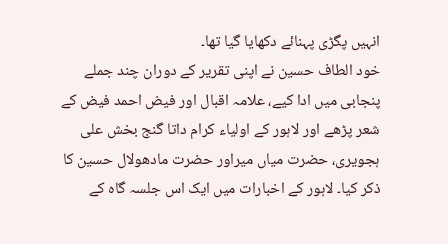انہیں پگڑی پہنائے دکھایا گیا تھا۔
خود الطاف حسین نے اپنی تقریر کے دوران چند جملے پنجابی میں ادا کیے، علامہ اقبال اور فیض احمد فیض کے شعر پڑھے اور لاہور کے اولیاء کرام داتا گنج بخش علی ہجویری، حضرت میاں میراور حضرت مادھولال حسین کا ذکر کیا۔ لاہور کے اخبارات میں ایک اس جلسہ گاہ کے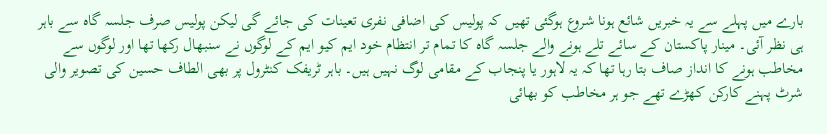بارے میں پہلے سے یہ خبریں شائع ہونا شروع ہوگئی تھیں کہ پولیس کی اضافی نفری تعینات کی جائے گی لیکن پولیس صرف جلسہ گاہ سے باہر ہی نظر آئی۔ مینار پاکستان کے سائے تلے ہونے والے جلسہ گاہ کا تمام تر انتظام خود ایم کیو ایم کے لوگوں نے سنبھال رکھا تھا اور لوگوں سے مخاطب ہونے کا انداز صاف بتا رہا تھا کہ یہ لاہور یا پنجاب کے مقامی لوگ نہیں ہیں۔ باہر ٹریفک کنٹرول پر بھی الطاف حسین کی تصویر والی شرٹ پہنے کارکن کھڑے تھے جو ہر مخاطب کو بھائی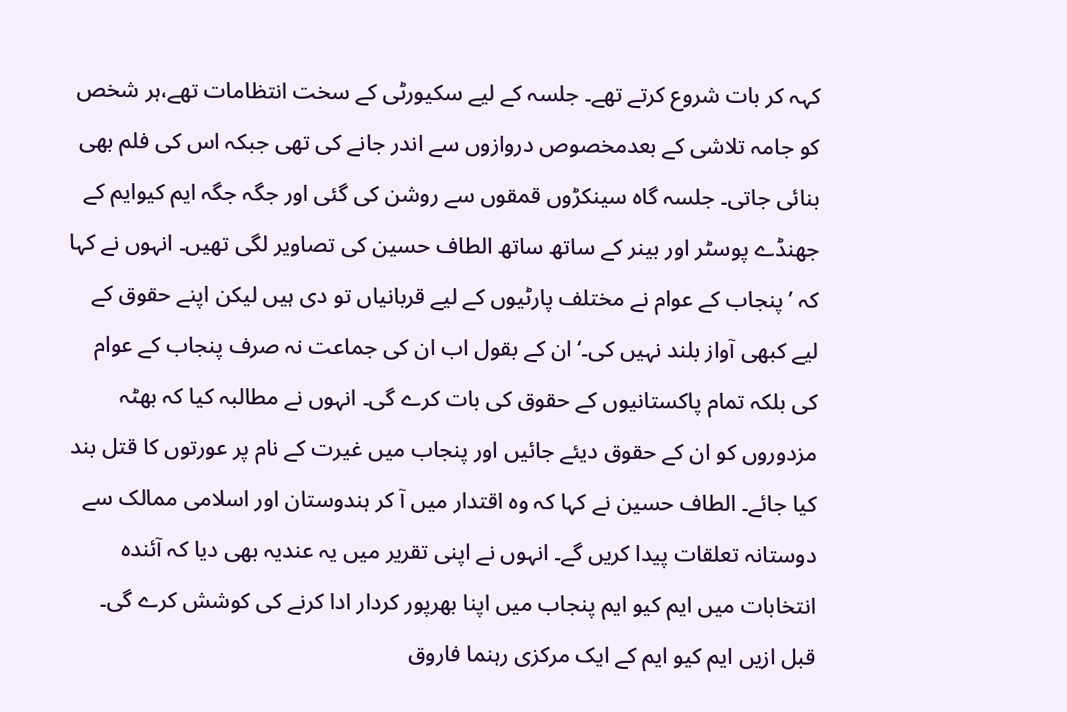کہہ کر بات شروع کرتے تھے۔ جلسہ کے لیے سکیورٹی کے سخت انتظامات تھے،ہر شخص کو جامہ تلاشی کے بعدمخصوص دروازوں سے اندر جانے کی تھی جبکہ اس کی فلم بھی بنائی جاتی۔ جلسہ گاہ سینکڑوں قمقوں سے روشن کی گئی اور جگہ جگہ ایم کیوایم کے جھنڈے پوسٹر اور بینر کے ساتھ ساتھ الطاف حسین کی تصاویر لگی تھیں۔ انہوں نے کہا کہ ’پنجاب کے عوام نے مختلف پارٹیوں کے لیے قربانیاں تو دی ہیں لیکن اپنے حقوق کے لیے کبھی آواز بلند نہیں کی۔‘ ان کے بقول اب ان کی جماعت نہ صرف پنجاب کے عوام کی بلکہ تمام پاکستانیوں کے حقوق کی بات کرے گی۔ انہوں نے مطالبہ کیا کہ بھٹہ مزدوروں کو ان کے حقوق دیئے جائیں اور پنجاب میں غیرت کے نام پر عورتوں کا قتل بند کیا جائے۔ الطاف حسین نے کہا کہ وہ اقتدار میں آ کر ہندوستان اور اسلامی ممالک سے دوستانہ تعلقات پیدا کریں گے۔ انہوں نے اپنی تقریر میں یہ عندیہ بھی دیا کہ آئندہ انتخابات میں ایم کیو ایم پنجاب میں اپنا بھرپور کردار ادا کرنے کی کوشش کرے گی۔ قبل ازیں ایم کیو ایم کے ایک مرکزی رہنما فاروق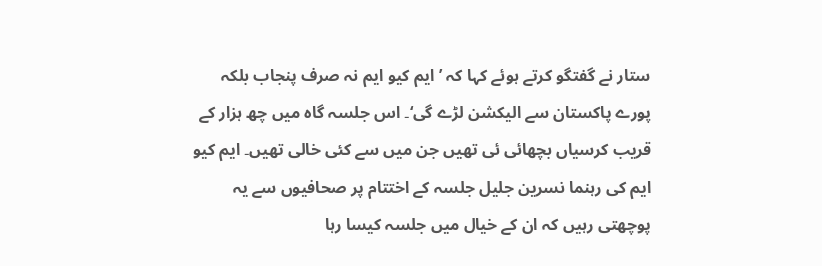ستار نے گفتگو کرتے ہوئے کہا کہ ’ ایم کیو ایم نہ صرف پنجاب بلکہ پورے پاکستان سے الیکشن لڑے گی‘۔ اس جلسہ گاہ میں چھ ہزار کے قریب کرسیاں بچھائی ئی تھیں جن میں سے کئی خالی تھیں۔ ایم کیو ایم کی رہنما نسرین جلیل جلسہ کے اختتام پر صحافیوں سے یہ پوچھتی رہیں کہ ان کے خیال میں جلسہ کیسا رہا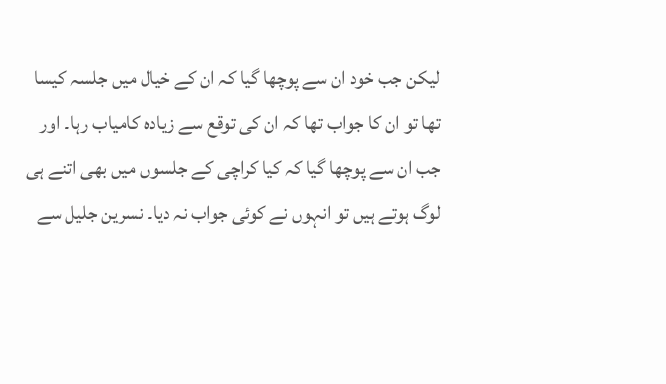لیکن جب خود ان سے پوچھا گیا کہ ان کے خیال میں جلسہ کیسا تھا تو ان کا جواب تھا کہ ان کی توقع سے زیادہ کامیاب رہا۔ اور جب ان سے پوچھا گیا کہ کیا کراچی کے جلسوں میں بھی اتنے ہی لوگ ہوتے ہیں تو انہوں نے کوئی جواب نہ دیا۔ نسرین جلیل سے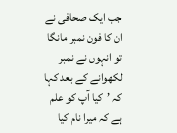جب ایک صحافی نے ان کا فون نمبر مانگا تو انہوں نے نمبر لکھوانے کے بعد کہا کہ ’کیا آپ کو علم ہے کہ میرا نام کیا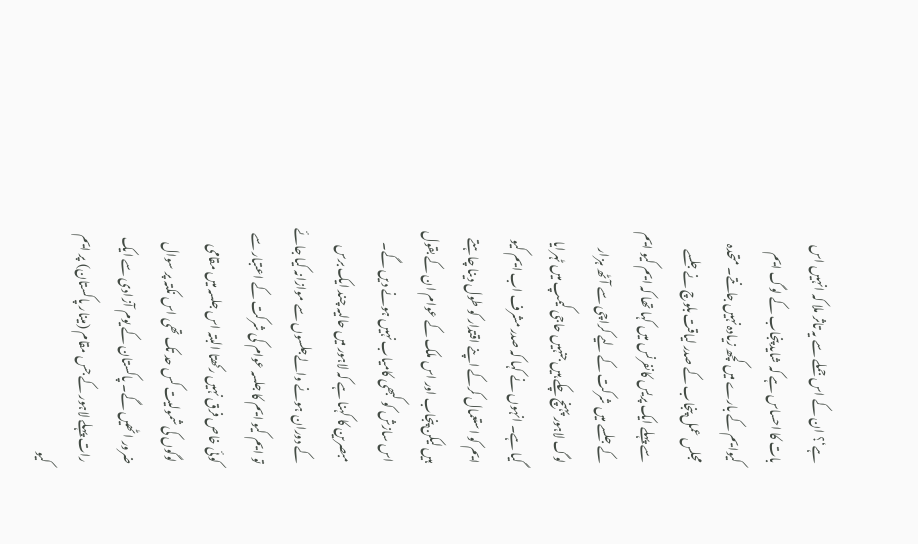ہے‘؟ ان کے اس جملے سے یہ تاثر ملا کہ انہیں اس بات کا احساس ہے کہ شاید پنجاب کے لوگ ایم کیوایم کے بارے میں کچھ زیادہ نہیں جانتے۔ متحدہ مجلس عمل پنجاب کے صدر لیاقت بلوچ نے جلسے سے پہلے ایک پریس کانفرنس میں کہا تھا کہ ایم کیو ایم کے جلسے میں شرکت کے لیے کراچی سے آٹھ ہزار لوگ لاہور پہنچ چکے ہیں جنہیں حاجی کیمپ میں ٹہرایا گیا ہے۔ انہوں نے کہا کہ صدر مشرف اب ایم کیو ایم کو استعمال کرکے اپنے اقتدار کو طول دینا چاہتے ہیں لیکن پنجاب اور اس ملک کے عوام ان کے بقول اس سازش کو کبھی کامیاب نہیں ہونے دیں گے۔ مبصرین کا کہنا ہے کہ لاہور میں حالیہ چند ایک برس کے دوران ہونے والےجلسوں سے موازانہ کیا جائے تو ایم کیو ایم کا جلسہ عوام کی شرکت کے اعتبار سے کوئی خاص فرق نہیں رکھتا البتہ اس جلسہ میں مقامی لوگوں کی شمولیت کس حد تک تھی اس نکتہ پر سوال ضرور اٹھیں گے۔ پاکستان کے یوم آزادی سے ایک رات پہلے لاہور کے جس مقام (مینار پاکستان) پر ایم کیو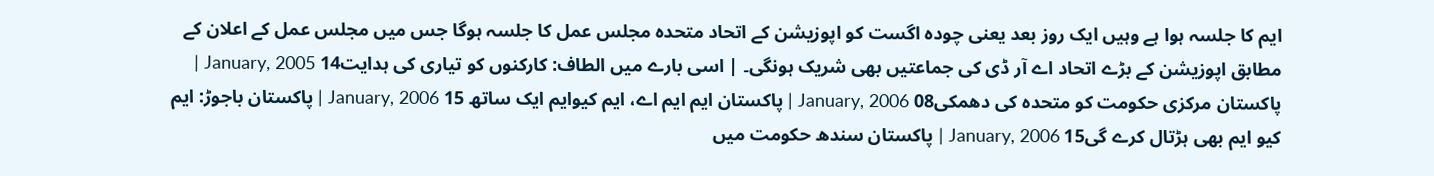ایم کا جلسہ ہوا ہے وہیں ایک روز بعد یعنی چودہ اگست کو اپوزیشن کے اتحاد متحدہ مجلس عمل کا جلسہ ہوگا جس میں مجلس عمل کے اعلان کے مطابق اپوزیشن کے بڑے اتحاد اے آر ڈی کی جماعتیں بھی شریک ہونگی۔ | اسی بارے میں الطاف: کارکنوں کو تیاری کی ہدایت14 January, 2005 | پاکستان مرکزی حکومت کو متحدہ کی دھمکی08 January, 2006 | پاکستان ایم ایم اے، ایم کیوایم ایک ساتھ 15 January, 2006 | پاکستان باجوڑ: ایم کیو ایم بھی ہڑتال کرے گی15 January, 2006 | پاکستان سندھ حکومت میں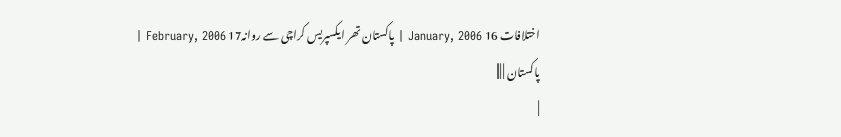اختلافات 16 January, 2006 | پاکستان تھر ایکسپریس کراچی سے روانہ17 February, 2006 | پاکستان | |||
|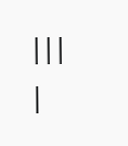|||
|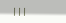|||